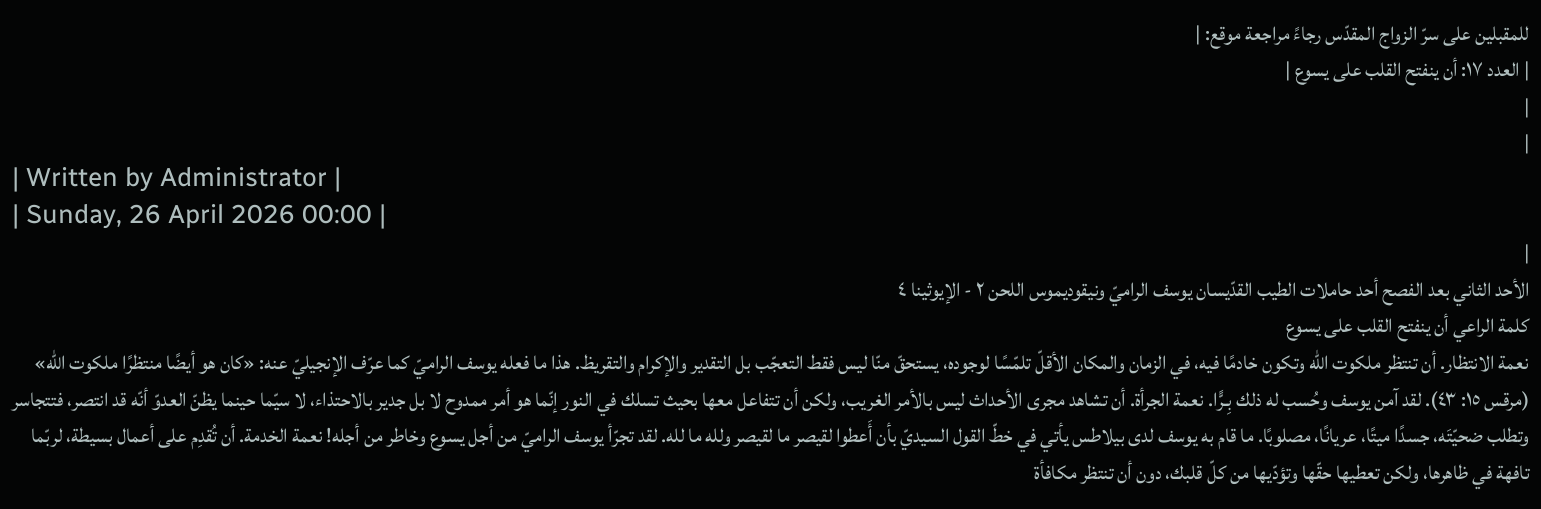للمقبلين على سرّ الزواج المقدّس رجاءً مراجعة موقع: |
| العدد ١٧: أن ينفتح القلب على يسوع |
|
|
| Written by Administrator |
| Sunday, 26 April 2026 00:00 |
|
الأحد الثاني بعد الفصح أحد حاملات الطيب القدّيسان يوسف الراميّ ونيقوديموس اللحن ٢ - الإيوثينا ٤
كلمة الراعي أن ينفتح القلب على يسوع
نعمة الانتظار. أن تنتظر ملكوت الله وتكون خادمًا فيه، في الزمان والمكان الأقلّ تلمّسًا لوجوده، يستحقّ منّا ليس فقط التعجّب بل التقدير والإكرام والتقريظ. هذا ما فعله يوسف الراميّ كما عرّف الإنجيليّ عنه: «كان هو أيضًا منتظرًا ملكوت الله» (مرقس ١٥: ٤٣). لقد آمن يوسف وحُسب له ذلك بِـرًّا. نعمة الجرأة. أن تشاهد مجرى الأحداث ليس بالأمر الغريب، ولكن أن تتفاعل معها بحيث تسلك في النور إنّما هو أمر ممدوح لا بل جدير بالاحتذاء، لا سيّما حينما يظنّ العدوّ أنّه قد انتصر، فتتجاسر وتطلب ضحيّتَه، جسدًا ميتًا، عريانًا، مصلوبًا. ما قام به يوسف لدى بيلاطس يأتي في خطّ القول السيديّ بأن أَعطوا لقيصر ما لقيصر ولله ما لله. لقد تجرّأ يوسف الراميّ من أجل يسوع وخاطر من أجله! نعمة الخدمة. أن تُقدِم على أعمال بسيطة، لربّما تافهة في ظاهرها، ولكن تعطيها حقّها وتؤدّيها من كلّ قلبك، دون أن تنتظر مكافأة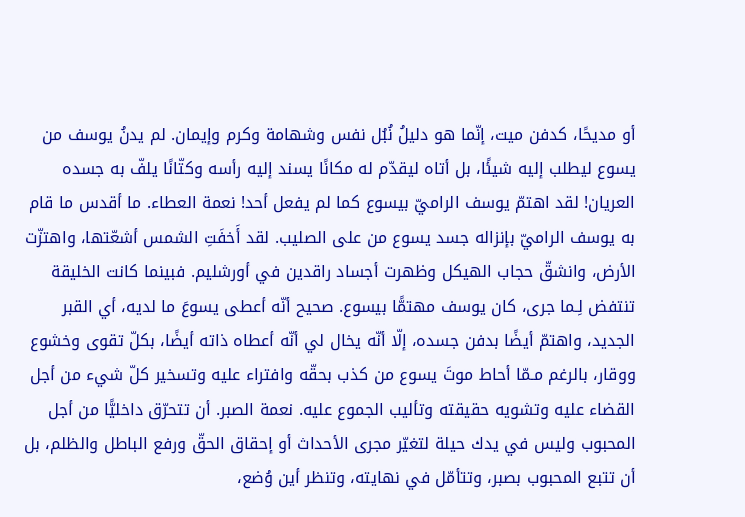أو مديحًا، كدفن ميت، إنّما هو دليلُ نُبُل نفس وشهامة وكرم وإيمان. لم يدنُ يوسف من يسوع ليطلب إليه شيئًا، بل أتاه ليقدّم له مكانًا يسند إليه رأسه وكتّانًا يلفّ به جسده العريان! لقد اهتمّ يوسف الراميّ بيسوع كما لم يفعل أحد! نعمة العطاء. ما أقدس ما قام به يوسف الراميّ بإنزاله جسد يسوع من على الصليب. لقد أَخفَتِ الشمس أشعّتها، واهتزّت الأرض، وانشقّ حجاب الهيكل وظهرت أجساد راقدين في أورشليم. فبينما كانت الخليقة تنتفض لِـما جرى، كان يوسف مهتمًّا بيسوع. صحيح أنّه أعطى يسوعَ ما لديه، أي القبر الجديد، واهتمّ أيضًا بدفن جسده، إلّا أنّه يخال لي أنّه أعطاه ذاته أيضًا، بكلّ تقوى وخشوع ووقار، بالرغم مـمّا أحاط موتَ يسوع من كذب بحقّه وافتراء عليه وتسخير كلّ شيء من أجل القضاء عليه وتشويه حقيقته وتأليب الجموع عليه. نعمة الصبر. أن تتحرّق داخليًّا من أجل المحبوب وليس في يدك حيلة لتغيّر مجرى الأحداث أو إحقاق الحقّ ورفع الباطل والظلم، بل أن تتبع المحبوب بصبر، وتتأمّل في نهايته، وتنظر أين وُضع،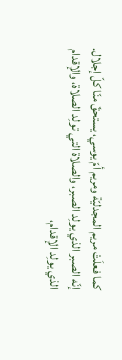كما فعلَتْ مريم المجدليّة ومريم أمّ يوسي، يستحقّ منّا كلّ إجلال. إنّه الصبر الذي يولِد الصبر، والصلاة التي تولِد الصلاة، والإقدام الذي يولِد الإقدام،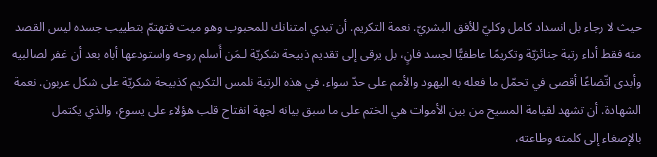حيث لا رجاء بل انسداد كامل وكليّ للأفق البشريّ. نعمة التكريم. أن تبدي امتنانك للمحبوب وهو ميت فتهتمّ بتطييب جسده ليس القصد منه فقط أداء رتبة جنائزيّة وتكريمًا عاطفيًّا لجسد فانٍ، بل يرقى إلى تقديم ذبيحة شكريّة لـمَن أَسلم روحه واستودعها أباه بعد أن غفر لصالبيه وأبدى اتّضاعًا أقصى في تحمّل ما فعله به اليهود والأمم على حدّ سواء. في هذه الرتبة نلمس التكريم كذبيحة شكريّة على شكل عربون. نعمة الشهادة. أن تشهد لقيامة المسيح من بين الأموات هي الختم على ما سبق بيانه لجهة انفتاح قلب هؤلاء على يسوع، والذي يكتمل بالإصغاء إلى كلمته وطاعته،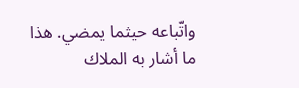واتّباعه حيثما يمضي. هذا ما أشار به الملاك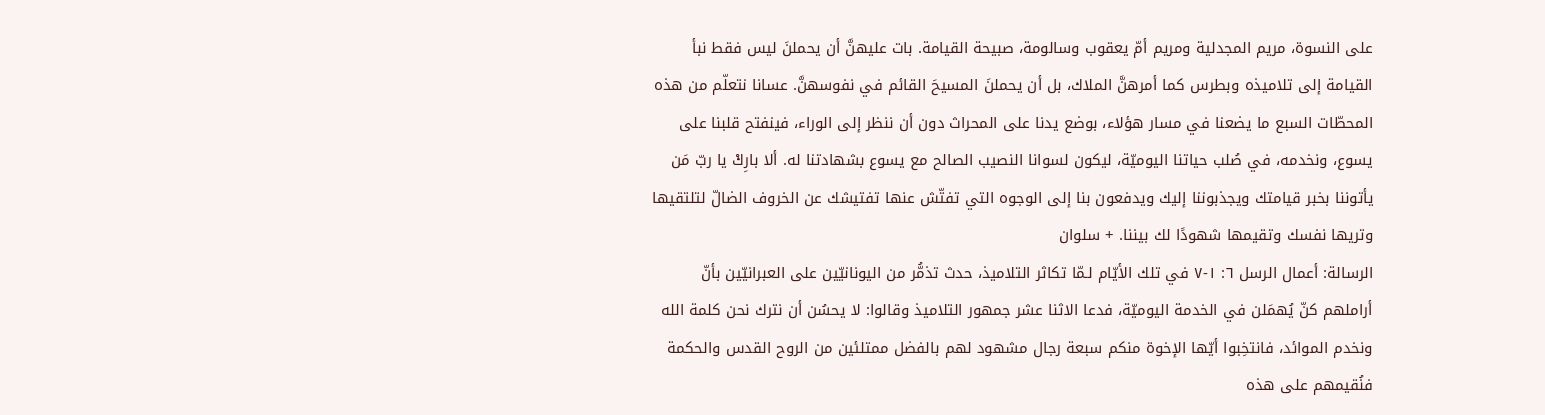على النسوة، مريم المجدلية ومريم أمّ يعقوب وسالومة، صبيحة القيامة. بات عليهنَّ أن يحملنَ ليس فقط نبأ القيامة إلى تلاميذه وبطرس كما أمرهنَّ الملاك، بل أن يحملنَ المسيحَ القائم في نفوسهنَّ. عسانا نتعلّم من هذه المحطّات السبع ما يضعنا في مسار هؤلاء، بوضع يدنا على المحراث دون أن ننظر إلى الوراء، فينفتح قلبنا على يسوع، ونخدمه، في صُلب حياتنا اليوميّة، ليكون لسوانا النصيب الصالح مع يسوع بشهادتنا له. ألا بارِكْ يا ربّ مَن يأتوننا بخبر قيامتك ويجذبوننا إليك ويدفعون بنا إلى الوجوه التي تفتّش عنها تفتيشك عن الخروف الضالّ لتلتقيها وتريها نفسك وتقيمها شهودًا لك بيننا. + سلوان
الرسالة: أعمال الرسل ٦: ١-٧ في تلك الأيّام لـمّا تكاثر التلاميذ، حدث تذمُّر من اليونانيّين على العبرانيّين بأنّ أراملهم كنّ يُهمَلن في الخدمة اليوميّة، فدعا الاثنا عشر جمهور التلاميذ وقالوا: لا يحسُن أن نترك نحن كلمة الله ونخدم الموائد، فانتخِبوا أيّها الإخوة منكم سبعة رجال مشهود لهم بالفضل ممتلئين من الروح القدس والحكمة فنُقيمهم على هذه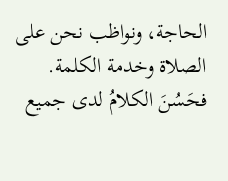الحاجة، ونواظب نحن على الصلاة وخدمة الكلمة. فحَسُنَ الكلامُ لدى جميع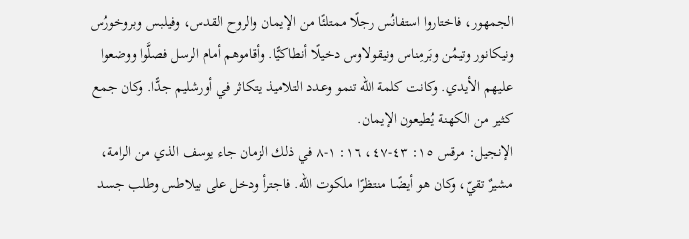الجمهور، فاختاروا استفانُس رجلًا ممتلئًا من الإيمان والروح القدس، وفيلبس وبروخورُس ونيكانور وتيمُن وبَرمِناس ونيقولاوس دخيلًا أنطاكيًّا. وأقاموهم أمام الرسل فصلَّوا ووضعوا عليهم الأيدي. وكانت كلمة الله تنمو وعـدد التلاميذ يتكاثر في أورشليم جدًّا. وكان جمع كثير من الكهنة يُطيعون الإيمان.
الإنجيل: مرقس ١٥: ٤٣-٤٧، ١٦: ١-٨ في ذلك الزمان جاء يوسف الذي من الرامة، مشيرٌ تقيّ، وكان هو أيضًـا منتظرًا ملكوت الله. فاجترأ ودخل على بيلاطس وطلب جسد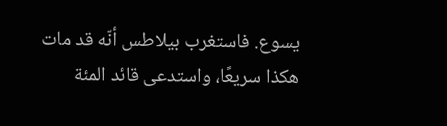يسوع. فاستغرب بيلاطس أنّه قد مات هكذا سريعًا، واستدعى قائد المئة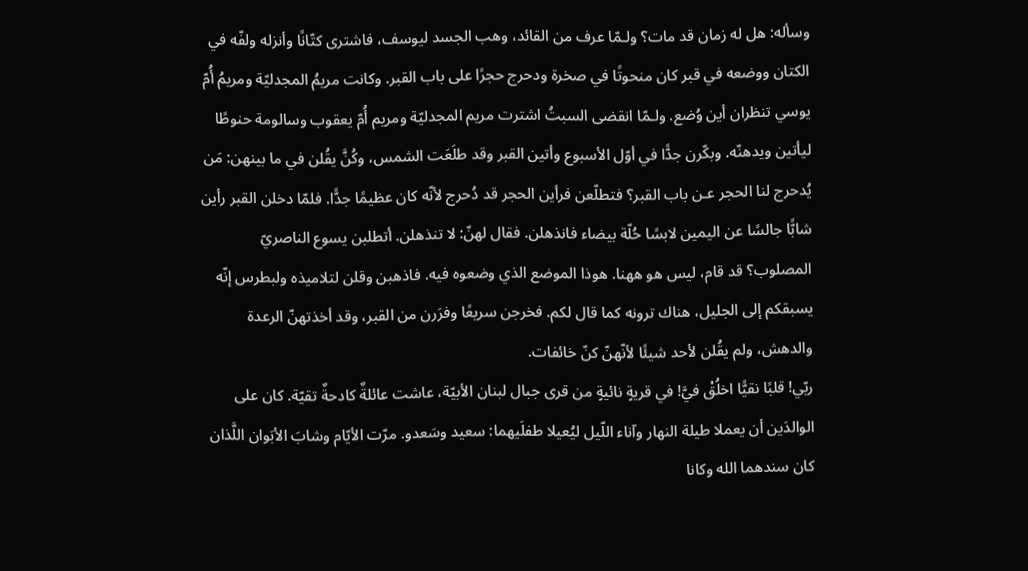وسأله: هل له زمان قد مات؟ ولـمّا عرف من القائد، وهب الجسد ليوسف، فاشترى كتّانًا وأنزله ولفّه في الكتان ووضعه في قبر كان منحوتًا في صخرة ودحرج حجرًا على باب القبر. وكانت مريمُ المجدليّة ومريمُ أُمّ يوسي تنظران أين وُضع. ولـمّا انقضى السبتُ اشترت مريم المجدليّة ومريم أُمّ يعقوب وسالومة حنوطًا ليأتين ويدهنّه. وبكّرن جدًّا في أوّل الأسبوع وأتين القبر وقد طلَعَت الشمس، وكُنَّ يقُلن في ما بينهن: مَن يُدحرج لنا الحجر عـن باب القبر؟ فتطلّعن فرأين الحجر قد دُحرج لأنّه كان عظيمًا جدًّا. فلمّا دخلن القبر رأين شابًّا جالسًا عن اليمين لابسًا حُلّة بيضاء فانذهلن. فقال لهنّ: لا تنذهلن. أتطلبن يسوع الناصريّ المصلوب؟ قد قام، ليس هو ههنا. هوذا الموضع الذي وضعوه فيه. فاذهبن وقلن لتلاميذه ولبطرس إنّه يسبقكم إلى الجليل، هناك ترونه كما قال لكم. فخرجن سريعًا وفرَرن من القبر، وقد أخذتهنّ الرعدة والدهش، ولم يقُلن لأحد شيئًا لأنّهنّ كنّ خائفات.
ربّي! قلبًا نقيًّا اخلُقْ فيَّ! في قريةٍ نائيةٍ من قرى جبال لبنان الأبيّة، عاشت عائلةٌ كادحةٌ تقيّة. كان على الوالدَين أن يعملا طيلة النهار وآناء اللّيل ليُعيلا طفلَيهما: سعيد وسَعدو. مرّت الأيّام وشابَ الأبَوان اللَّذان كان سندهما الله وكانا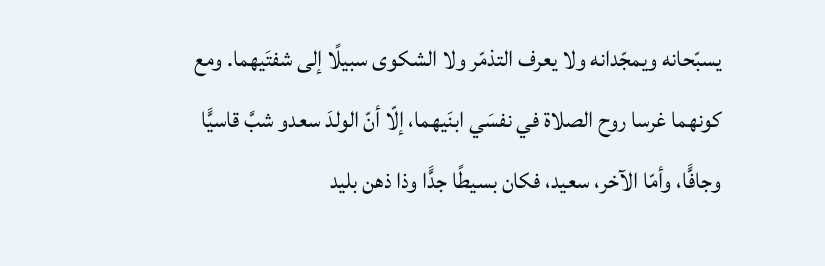يسبّحانه ويمجّدانه ولا يعرف التذمّر ولا الشكوى سبيلًا إلى شفتَيهما. ومع كونهما غرسا روح الصلاة في نفسَي ابنَيهما، إلّا أنّ الولدَ سعدو شبَّ قاسيًّا وجافًّا، وأمّا الآخر، سعيد، فكان بسيطًا جدًّا وذا ذهن بليد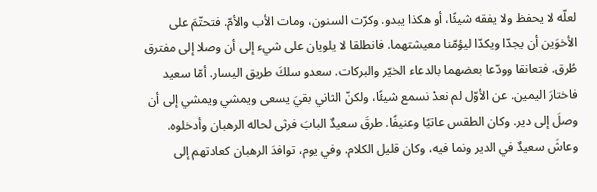لعلّه لا يحفظ ولا يفقه شيئًا، أو هكذا يبدو. وكرّت السنون، ومات الأب والأمّ. فتحتّمَ على الأخوَين أن يجدّا ويكدّا ليؤمّنا معيشتهما. فانطلقا لا يلويان على شيء إلى أن وصلا إلى مفترق طُرق. فتعانقا وودّعا بعضهما بالدعاء الخيّر والبركات. سعدو سلكَ طريق اليسار. أمّا سعيد فاختارَ اليمين. عن الأوّل لم نعدْ نسمع شيئًا، ولكنّ الثاني بقيَ يسعى ويمشي ويمشي إلى أن وصلَ إلى دير. وكان الطقس عاتيًا وعنيفًا. طرقَ سعيدٌ البابَ فرثى لحاله الرهبان وأدخلوه. وعاشَ سعيدٌ في الدير ونما فيه، وكان قليل الكلام. وفي يوم، توافدَ الرهبان كعادتهم إلى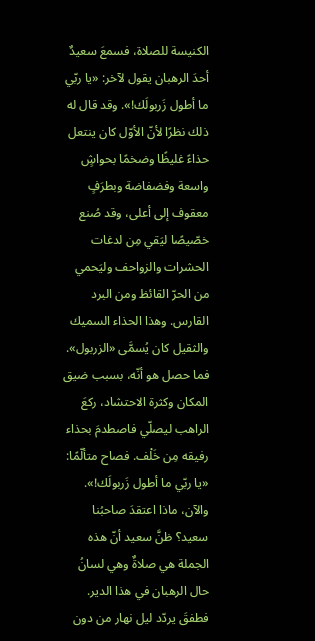الكنيسة للصلاة، فسمعَ سعيدٌ أحدَ الرهبان يقول لآخر: «يا ربّي ما أطول زَربولَك!». وقد قال له ذلك نظرًا لأنّ الأوّل كان ينتعل حذاءً غليظًا وضخمًا بحواشٍ واسعة وفضفاضة وبطرَفٍ معقوف إلى أعلى، وقد صُنع خصّيصًا ليَقي مِن لدغات الحشرات والزواحف وليَحمي من الحرّ القائظ ومن البرد القارس. وهذا الحذاء السميك والثقيل كان يُسمَّى «الزربول». فما حصل هو أنّه، بسبب ضيق المكان وكثرة الاحتشاد، ركعَ الراهب ليصلّي فاصطدمَ بحذاء رفيقه مِن خَلْف. فصاح متألّمًا: «يا ربّي ما أطول زَربولَك!». والآن، ماذا اعتقدَ صاحبُنا سعيد؟ ظنَّ سعيد أنّ هذه الجملة هي صلاةٌ وهي لسانُ حال الرهبان في هذا الدير. فطفقَ يردّد ليل نهار من دون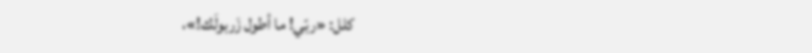كلل: «ربّي! ما أطول زَربولَك!»،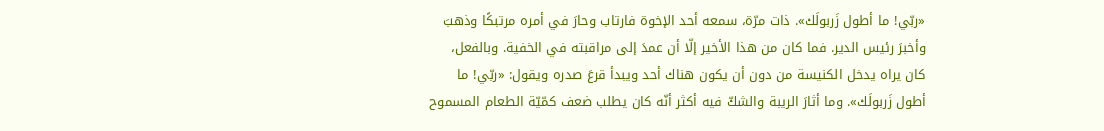«ربّي! ما أطول زَربولَك». ذات مرّة، سمعه أحد الإخوة فارتاب وحارَ في أمره مرتبكًا وذهبَ وأخبرَ رئيس الدير. فما كان من هذا الأخير إلّا أن عمدَ إلى مراقبته في الخفية. وبالفعل، كان يراه يدخل الكنيسة من دون أن يكون هناك أحد ويبدأ قرعَ صدره ويقول: «ربّي! ما أطول زَربولَك». وما أثارَ الريبة والشكّ فيه أكثر أنّه كان يطلب ضعف كمّيّة الطعام المسموح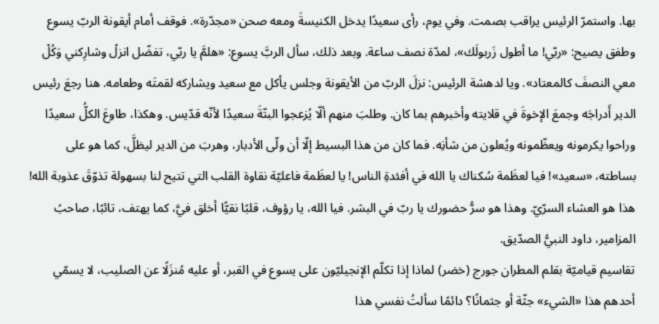بها. واستمرّ الرئيس يراقب بصمت. وفي يوم، رأى سعيدًا يدخل الكنيسةَ ومعه صحن «مجدّرة». فوقف أمام أيقونة الربّ يسوع وطفق يصيح: «ربّي! ما أطول زَربولَك»، لمدّة نصف ساعة. وبعد ذلك، سأل الربَّ يسوع: «هلمَّ يا ربّي، تفضّل انزلْ وشارِكني وَكُلْ معي النصفَ كالمعتاد». ويا لدهشة الرئيس: نزلَ الربّ من الأيقونة وجلس يأكل مع سعيد ويشاركه لقمتَه وطعامه. هنا رجعَ رئيس الدير أَدراجَه وجمعَ الإخوةَ في قلايته وأخبرهم بما كان. وطلبَ منهم ألّا يُزعجوا البتّةَ سعيدًا لأنّه قدّيس. وهكذا، طاوعَ الكلُّ سعيدًا وراحوا يكرمونه ويعظّمونه ويُعلون من شأنِه. فما كان من هذا البسيط إلّا أن ولّى الأدبار، وهربَ من الدير ليظلَّ، كما هو على بساطته، «سعيد»! فيا لعظَمة سُكناك يا الله في أفئدةِ الناس! يا لعظَمة فاعليّة نقاوة القلب التي تتيح لنا بسهولة تذوّقَ عذوبة الله! هذا هو العشاء السرّيّ. وهذا هو سرُّ حضورك يا ربّ في البشر. فيا الله، يا رؤوف، قلبًا نقيًّا أخلق فيَّ، كما يهتف، تائبًا، صاحبُ المزامير، داود النبيُّ الصدّيق.
تقاسيم قياميّة بقلم المطران جورج (خضر) لماذا إذا تكلّم الإنجيليّون على يسوع في القبر، أو عليه مُنزَلًا عن الصليب، لا يسمّي أحدهم هذا «الشيء» جثّة أو جثمانًا؟ دائمًا سألتُ نفسي هذا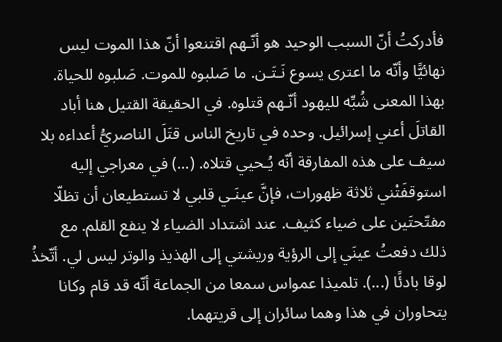فأدركتُ أنّ السبب الوحيد هو أنّـهم اقتنعوا أنّ هذا الموت ليس نهائيًّا وأنّه ما اعترى يسوع نَـتَـن. ما صَلبوه للموت. صَلبوه للحياة. بهذا المعنى شُبِّه لليهود أنّـهم قتلوه. في الحقيقة القتيل هنا أباد القاتلَ أعني إسرائيل. وحده في تاريخ الناس قتَلَ الناصريُّ أعداءه بلا سيف على هذه المفارقة أنّه يُـحيي قتلاه. (...) في معراجي إليه استوقفَتْني ثلاثة ظهورات، فإنَّ عينَـي قلبي لا تستطيعان أن تظلّا مفتّحتَين على ضياء كثيف. عند اشتداد الضياء لا ينفع القلم. مع ذلك دفعتُ عينَي إلى الرؤية وريشتي إلى الهذيذ والوتر ليس لي. أتّخذُ لوقا بادئًا (...). تلميذا عمواس سمعا من الجماعة أنّه قد قام وكانا يتحاوران في هذا وهما سائران إلى قريتهما.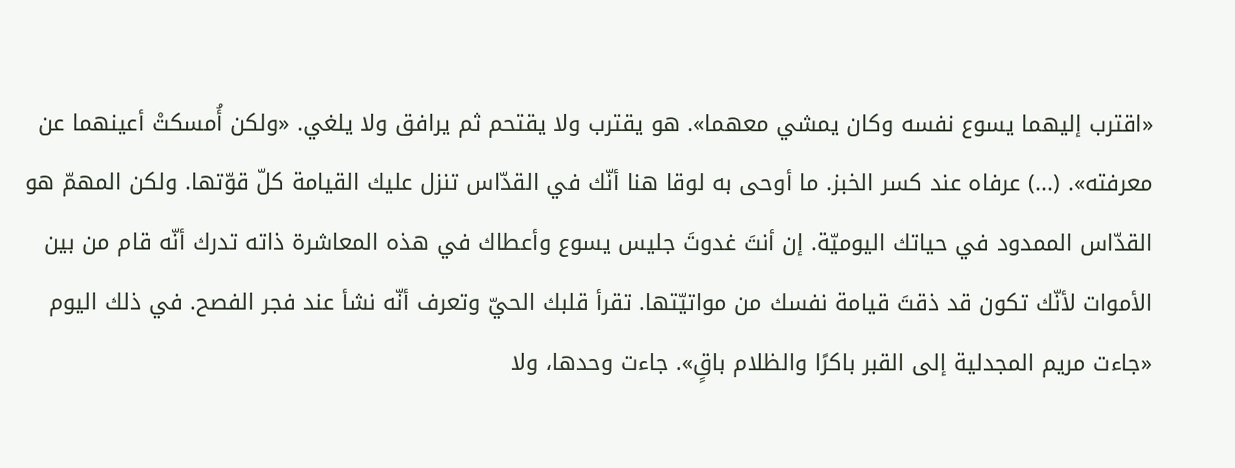«اقترب إليهما يسوع نفسه وكان يمشي معهما». هو يقترب ولا يقتحم ثم يرافق ولا يلغي. «ولكن أُمسكتْ أعينهما عن معرفته». (...) عرفاه عند كسر الخبز. ما أوحى به لوقا هنا أنّك في القدّاس تنزل عليك القيامة كلّ قوّتها. ولكن المهمّ هو القدّاس الممدود في حياتك اليوميّة. إن أنتَ غدوتَ جليس يسوع وأعطاك في هذه المعاشرة ذاته تدرك أنّه قام من بين الأموات لأنّك تكون قد ذقتَ قيامة نفسك من مواتيّتها. تقرأ قلبك الحيّ وتعرف أنّه نشأ عند فجر الفصح. في ذلك اليوم «جاءت مريم المجدلية إلى القبر باكرًا والظلام باقٍ». جاءت وحدها، ولا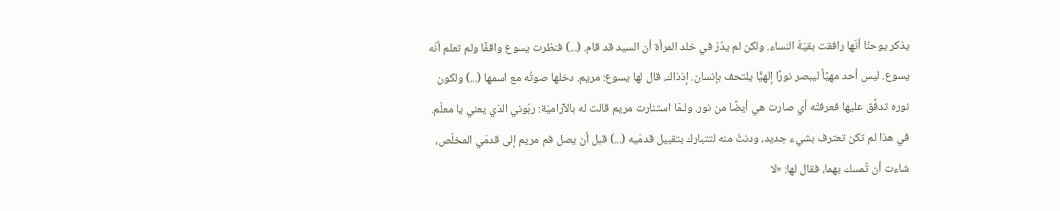يذكر يوحنّا أنّها رافقت بقيّةَ النساء. ولكن لم يدُرْ في خلد المرأة أن السيد قد قام. (...) فنظرت يسوع واقفًا ولم تعلم أنّه يسوع. ليس أحد مهيَّأ ليبصر نورًا إلهيًّا يلتحف بإنسان. إذذاك، قال لها يسوع: مريم. دخلها صوتُه مع اسمها (...) ولكون نوره تدفَّق عليها فعرفتْه أي صارت هي أيضًا من نور. ولـمّا استنارت مريم قالت له بالآراميّة: ربّوني الذي يعني يا معلّم. في هذا لم تكن تعترف بشيء جديد، ودنتْ منه لتتبارك بتقبيل قدمَيه (...) قبل أن يصل فم مريم إلى قدمَي المخلّص، شاءت أن تُمسك بهما، فقال لها: «لا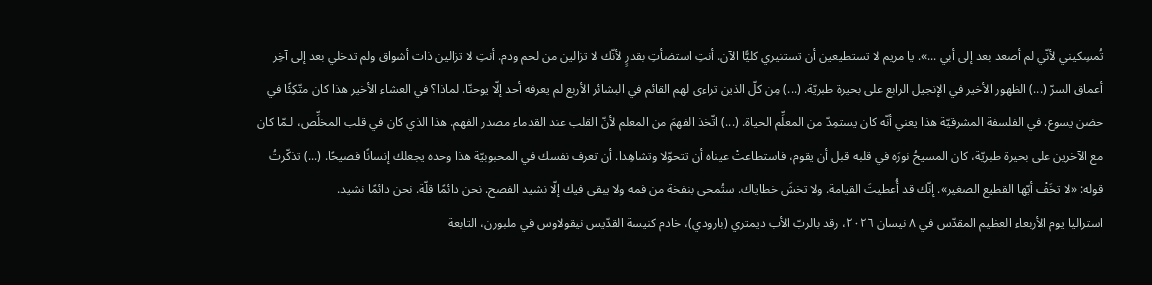تُمسِكيني لأنّي لم أصعد بعد إلى أبي ...». يا مريم لا تستطيعين أن تستنيري كليًّا الآن. أنتِ استضأتِ بقدرٍ لأنّك لا تزالين من لحم ودم. أنتِ لا تزالين ذات أشواق ولم تدخلي بعد إلى آخِر أعماق السرّ (...) الظهور الأخير في الإنجيل الرابع على بحيرة طبريّة. (...) مِن كلّ الذين تراءى لهم القائم في البشائر الأربع لم يعرفه أحد إلّا يوحنّا. لماذا؟ في العشاء الأخير هذا كان متّكِئًا في حضن يسوع. في الفلسفة المشرقيّة هذا يعني أنّه كان يستمِدّ من المعلِّم الحياة. (...) اتّخذ الفهمَ من المعلم لأنّ القلب عند القدماء مصدر الفهم. هذا الذي كان في قلب المخلِّص، لـمّا كان مع الآخرين على بحيرة طبريّة، كان المسيحُ نورَه في قلبه قبل أن يقوم، فاستطاعتْ عيناه أن تتحوّلا وتشاهِدا. أن تعرف نفسك في المحبوبيّة هذا وحده يجعلك إنسانًا فصيحًا. (...) تذكّرتُ قوله: «لا تخَفْ أيّها القطيع الصغير». إنّك قد أُعطيتَ القيامة. ولا تخشَ خطاياك. ستُمحى بنفخة من فمه ولا يبقى فيك إلّا نشيد الفصح. نحن دائمًا قلّة. نحن دائمًا نشيد.
استراليا يوم الأربعاء العظيم المقدّس في ٨ نيسان ٢٠٢٦، رقد بالربّ الأب ديمتري (بارودي)، خادم كنيسة القدّيس نيقولاوس في ملبورن، التابعة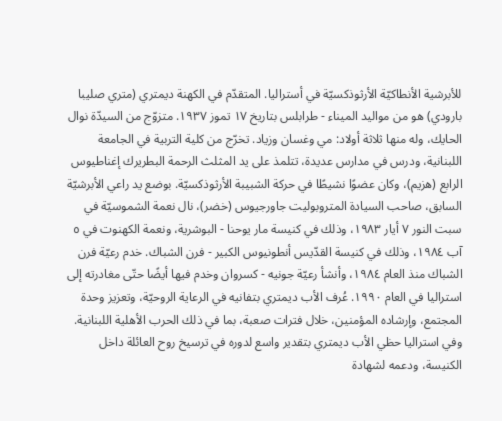للأبرشية الأنطاكيّة الأرثوذكسيّة في أستراليا. المتقدّم في الكهنة ديمتري (متري صليبا بارودي) هو من مواليد الميناء - طرابلس بتاريخ ١٧ تموز ١٩٣٧. متزوّج من السيدّة نوال الحايك، وله منها ثلاثة أولاد: مي وغسان وزياد. تخرّج من كلية التربية في الجامعة اللبنانية، ودرس في مدارس عديدة، تتلمذ على يد المثلث الرحمة البطريرك إغناطيوس الرابع (هزيم)، وكان عضوًا نشيطًا في حركة الشبيبة الأرثوذكسيّة. بوضع يد راعي الأبرشيّة السابق، صاحب السيادة المتروبوليت جاورجيوس (خضر)، نال نعمة الشموسيّة في سبت النور ٧ أيار ١٩٨٣، وذلك في كنيسة مار يوحنا - البوشرية، ونعمة الكهنوت في ٥ آب ١٩٨٤، وذلك في كنيسة القدّيس أنطونيوس الكبير - فرن الشباك. خدم رعيّة فرن الشباك منذ العام ١٩٨٤، وأنشأ رعيّة جونيه - كسروان وخدم فيها أيضًا حتّى مغادرته إلى استراليا في العام ١٩٩٠. عُرف الأب ديمتري بتفانيه في الرعاية الروحيّة، وتعزيز وحدة المجتمع، وإرشاده المؤمنين، خلال فترات صعبة، بما في ذلك الحرب الأهلية اللبنانية. وفي استراليا حظي الأب ديمتري بتقدير واسع لدوره في ترسيخ روح العائلة داخل الكنيسة، ودعمه لشهادة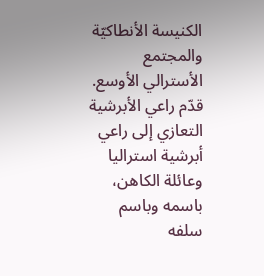الكنيسة الأنطاكيّة والمجتمع الأسترالي الأوسع. قدّم راعي الأبرشية التعازي إلى راعي أبرشية استراليا وعائلة الكاهن، باسمه وباسم سلفه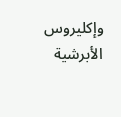وإكليروس الأبرشية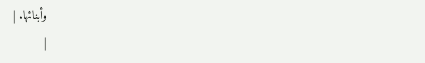وأبنائها. |
|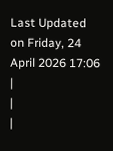Last Updated on Friday, 24 April 2026 17:06 |
|
|